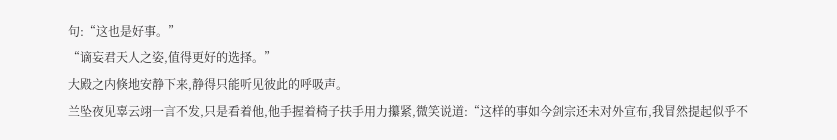句:“这也是好事。”
“谪妄君天人之姿,值得更好的选择。”
大殿之内倏地安静下来,静得只能听见彼此的呼吸声。
兰坠夜见辜云翊一言不发,只是看着他,他手握着椅子扶手用力攥紧,微笑说道:“这样的事如今剑宗还未对外宣布,我冒然提起似乎不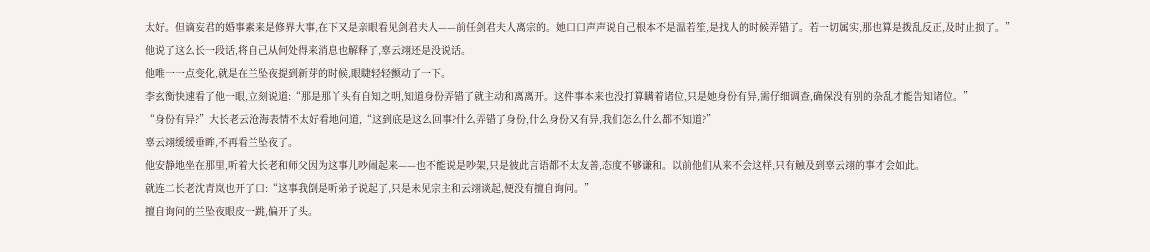太好。但谪妄君的婚事素来是修界大事,在下又是亲眼看见剑君夫人——前任剑君夫人离宗的。她口口声声说自己根本不是温若笙,是找人的时候弄错了。若一切属实,那也算是拨乱反正,及时止损了。”
他说了这么长一段话,将自己从何处得来消息也解释了,辜云翊还是没说话。
他唯一一点变化,就是在兰坠夜提到新芽的时候,眼睫轻轻颤动了一下。
李玄衡快速看了他一眼,立刻说道:“那是那丫头有自知之明,知道身份弄错了就主动和离离开。这件事本来也没打算瞒着诸位,只是她身份有异,需仔细调查,确保没有别的杂乱才能告知诸位。”
“身份有异?”大长老云沧海表情不太好看地问道,“这到底是这么回事?什么弄错了身份,什么身份又有异,我们怎么什么都不知道?”
辜云翊缓缓垂眸,不再看兰坠夜了。
他安静地坐在那里,听着大长老和师父因为这事儿吵闹起来——也不能说是吵架,只是彼此言语都不太友善,态度不够谦和。以前他们从来不会这样,只有触及到辜云翊的事才会如此。
就连二长老沈青岚也开了口:“这事我倒是听弟子说起了,只是未见宗主和云翊谈起,便没有擅自询问。”
擅自询问的兰坠夜眼皮一跳,偏开了头。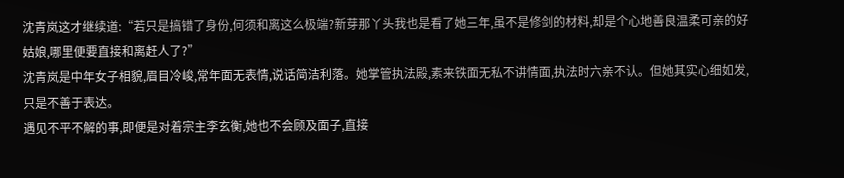沈青岚这才继续道:“若只是搞错了身份,何须和离这么极端?新芽那丫头我也是看了她三年,虽不是修剑的材料,却是个心地善良温柔可亲的好姑娘,哪里便要直接和离赶人了?”
沈青岚是中年女子相貌,眉目冷峻,常年面无表情,说话简洁利落。她掌管执法殿,素来铁面无私不讲情面,执法时六亲不认。但她其实心细如发,只是不善于表达。
遇见不平不解的事,即便是对着宗主李玄衡,她也不会顾及面子,直接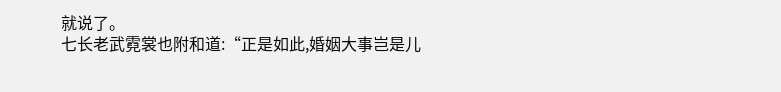就说了。
七长老武霓裳也附和道:“正是如此,婚姻大事岂是儿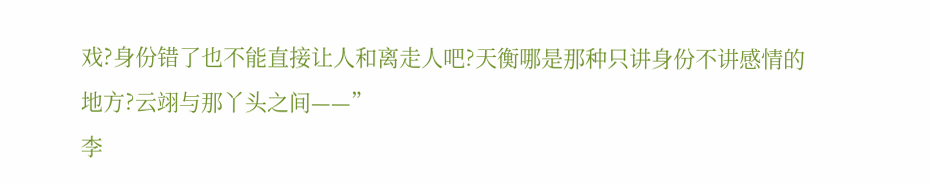戏?身份错了也不能直接让人和离走人吧?天衡哪是那种只讲身份不讲感情的地方?云翊与那丫头之间——”
李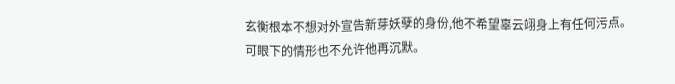玄衡根本不想对外宣告新芽妖孽的身份,他不希望辜云翊身上有任何污点。
可眼下的情形也不允许他再沉默。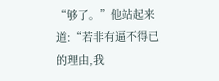“够了。”他站起来道:“若非有逼不得已的理由,我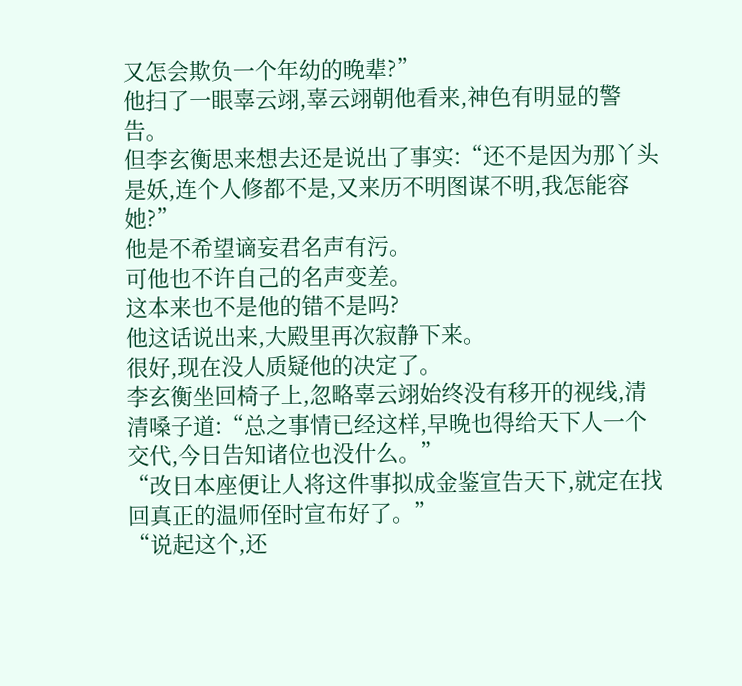又怎会欺负一个年幼的晚辈?”
他扫了一眼辜云翊,辜云翊朝他看来,神色有明显的警告。
但李玄衡思来想去还是说出了事实:“还不是因为那丫头是妖,连个人修都不是,又来历不明图谋不明,我怎能容她?”
他是不希望谪妄君名声有污。
可他也不许自己的名声变差。
这本来也不是他的错不是吗?
他这话说出来,大殿里再次寂静下来。
很好,现在没人质疑他的决定了。
李玄衡坐回椅子上,忽略辜云翊始终没有移开的视线,清清嗓子道:“总之事情已经这样,早晚也得给天下人一个交代,今日告知诸位也没什么。”
“改日本座便让人将这件事拟成金鉴宣告天下,就定在找回真正的温师侄时宣布好了。”
“说起这个,还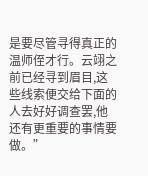是要尽管寻得真正的温师侄才行。云翊之前已经寻到眉目,这些线索便交给下面的人去好好调查罢,他还有更重要的事情要做。”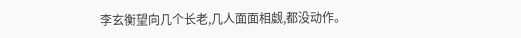李玄衡望向几个长老,几人面面相觑,都没动作。